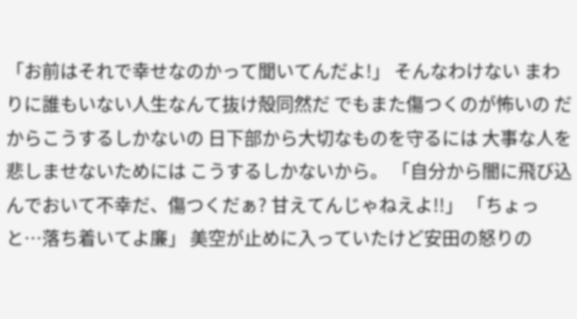「お前はそれで幸せなのかって聞いてんだよ!」 そんなわけない まわりに誰もいない人生なんて抜け殻同然だ でもまた傷つくのが怖いの だからこうするしかないの 日下部から大切なものを守るには 大事な人を悲しませないためには こうするしかないから。 「自分から闇に飛び込んでおいて不幸だ、傷つくだぁ? 甘えてんじゃねえよ!!」 「ちょっと…落ち着いてよ廉」 美空が止めに入っていたけど安田の怒りの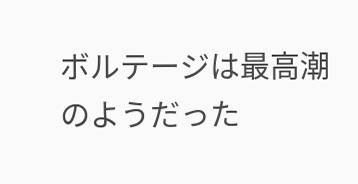ボルテージは最高潮のようだった